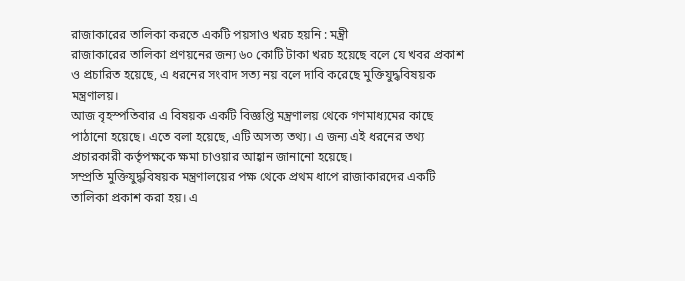রাজাকারের তালিকা করতে একটি পয়সাও খরচ হয়নি : মন্ত্রী
রাজাকারের তালিকা প্রণয়নের জন্য ৬০ কোটি টাকা খরচ হয়েছে বলে যে খবর প্রকাশ ও প্রচারিত হয়েছে, এ ধরনের সংবাদ সত্য নয় বলে দাবি করেছে মুক্তিযুদ্ধবিষয়ক মন্ত্রণালয়।
আজ বৃহস্পতিবার এ বিষয়ক একটি বিজ্ঞপ্তি মন্ত্রণালয় থেকে গণমাধ্যমের কাছে পাঠানো হয়েছে। এতে বলা হয়েছে, এটি অসত্য তথ্য। এ জন্য এই ধরনের তথ্য প্রচারকারী কর্তৃপক্ষকে ক্ষমা চাওয়ার আহ্বান জানানো হয়েছে।
সম্প্রতি মুক্তিযুদ্ধবিষয়ক মন্ত্রণালয়ের পক্ষ থেকে প্রথম ধাপে রাজাকারদের একটি তালিকা প্রকাশ করা হয়। এ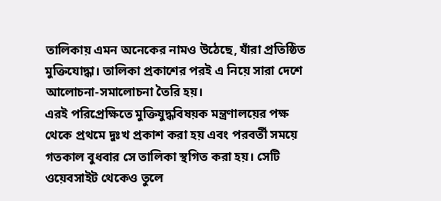তালিকায় এমন অনেকের নামও উঠেছে, যাঁরা প্রতিষ্ঠিত মুক্তিযোদ্ধা। তালিকা প্রকাশের পরই এ নিয়ে সারা দেশে আলোচনা-সমালোচনা তৈরি হয়।
এরই পরিপ্রেক্ষিতে মুক্তিযুদ্ধবিষয়ক মন্ত্রণালয়ের পক্ষ থেকে প্রথমে দুঃখ প্রকাশ করা হয় এবং পরবর্তী সময়ে গতকাল বুধবার সে তালিকা স্থগিত করা হয়। সেটি ওয়েবসাইট থেকেও তুলে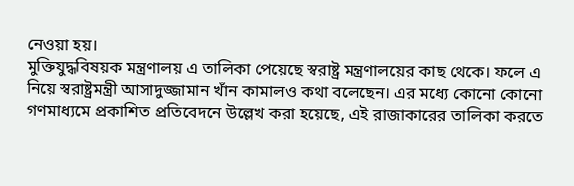নেওয়া হয়।
মুক্তিযুদ্ধবিষয়ক মন্ত্রণালয় এ তালিকা পেয়েছে স্বরাষ্ট্র মন্ত্রণালয়ের কাছ থেকে। ফলে এ নিয়ে স্বরাষ্ট্রমন্ত্রী আসাদুজ্জামান খাঁন কামালও কথা বলেছেন। এর মধ্যে কোনো কোনো গণমাধ্যমে প্রকাশিত প্রতিবেদনে উল্লেখ করা হয়েছে, এই রাজাকারের তালিকা করতে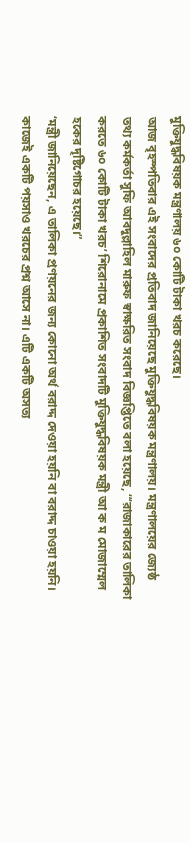মুক্তিযুদ্ধবিষয়ক মন্ত্রণালয় ৬০ কোটি টাকা খরচ করেছে।
আজ বৃহস্পতিবার এই সংবাদের প্রতিবাদ জানিয়েছে মুক্তিযুদ্ধবিষয়ক মন্ত্রণালয়। মন্ত্রণালয়ের জ্যেষ্ঠ তথ্য কর্মকর্তা সুফি আবদুল্লাহিল মারুফ স্বাক্ষরিত সংবাদ বিজ্ঞপ্তিতে বলা হয়েছে, “‘রাজাকারের তালিকা করতে ৬০ কোটি টাকা খরচ’ শিরোনামে প্রকাশিত সংবাদটি মুক্তিযুদ্ধবিষয়ক মন্ত্রী আ ক ম মোজাম্মেল হকের দৃষ্টিগোচর হয়েছে।”
‘মন্ত্রী জানিয়েছেন, এ তালিকা প্রণয়নের জন্য কোনো অর্থ বরাদ্দ দেওয়া হয়নি বা বরাদ্দ চাওয়া হয়নি। কাজেই একটি পয়সাও খরচের প্রশ্ন আসে না। এটি একটি অসত্য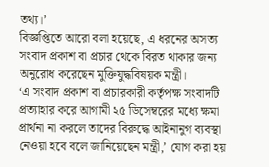তথ্য।’
বিজ্ঞপ্তিতে আরো বলা হয়েছে, এ ধরনের অসত্য সংবাদ প্রকাশ বা প্রচার থেকে বিরত থাকার জন্য অনুরোধ করেছেন মুক্তিযুদ্ধবিষয়ক মন্ত্রী।
‘এ সংবাদ প্রকাশ বা প্রচারকারী কর্তৃপক্ষ সংবাদটি প্রত্যাহার করে আগামী ২৫ ডিসেম্বরের মধ্যে ক্ষমা প্রার্থনা না করলে তাদের বিরুদ্ধে আইনানুগ ব্যবস্থা নেওয়া হবে বলে জানিয়েছেন মন্ত্রী,’ যোগ করা হয়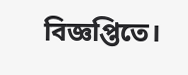বিজ্ঞপ্তিতে।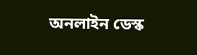অনলাইন ডেস্ক